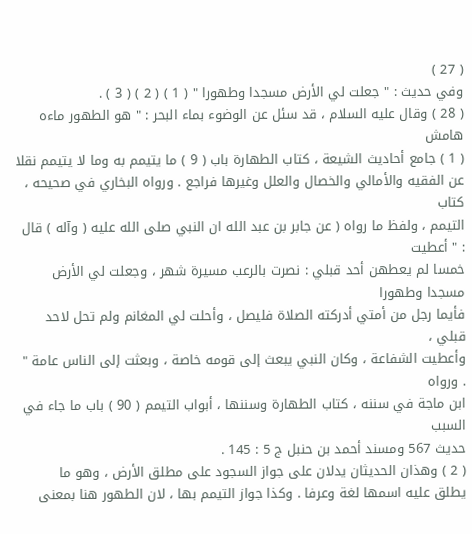( 27 )
وفي حديث : " جعلت لي الأرض مسجدا وطهورا " ( 1 ) ( 2 ) ( 3 ) .
( 28 ) وقال عليه السلام ، قد سئل عن الوضوء بماء البحر : " هو الطهور ماءه
هامش
( 1 ) جامع أحاديث الشيعة ، كتاب الطهارة باب ( 9 ) ما يتيمم به وما لا يتيمم نقلا
عن الفقيه والأمالي والخصال والعلل وغيرها فراجع . ورواه البخاري في صحيحه ، كتاب
التيمم ، ولفظ ما رواه ( عن جابر بن عبد الله ان النبي صلى الله عليه ( وآله ) قال : " أعطيت
خمسا لم يعطهن أحد قبلي : نصرت بالرعب مسيرة شهر ، وجعلت لي الأرض مسجدا وطهورا
فأيما رجل من أمتي أدركته الصلاة فليصل ، وأحلت لي المغانم ولم تحل لاحد قبلي ،
وأعطيت الشفاعة ، وكان النبي يبعث إلى قومه خاصة ، وبعثت إلى الناس عامة " . ورواه
ابن ماجة في سننه ، كتاب الطهارة وسننها ، أبواب التيمم ( 90 ) باب ما جاء في السبب
حديث 567 ومسند أحمد بن حنبل ج 5 : 145 .
( 2 ) وهذان الحديثان يدلان على جواز السجود على مطلق الأرض ، وهو ما
يطلق عليه اسمها لغة وعرفا . وكذا جواز التيمم بها ، لان الطهور هنا بمعنى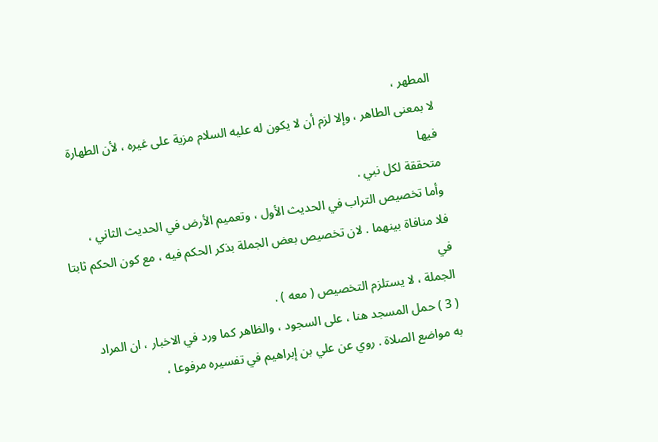المطهر ،
لا بمعنى الطاهر ، وإلا لزم أن لا يكون له عليه السلام مزية على غيره ، لأن الطهارة فيها
متحققة لكل نبي .
وأما تخصيص التراب في الحديث الأول ، وتعميم الأرض في الحديث الثاني ،
فلا منافاة بينهما . لان تخصيص بعض الجملة بذكر الحكم فيه ، مع كون الحكم ثابتا في
الجملة ، لا يستلزم التخصيص ( معه ) .
( 3 ) حمل المسجد هنا ، على السجود ، والظاهر كما ورد في الاخبار ، ان المراد
به مواضع الصلاة . روي عن علي بن إبراهيم في تفسيره مرفوعا ،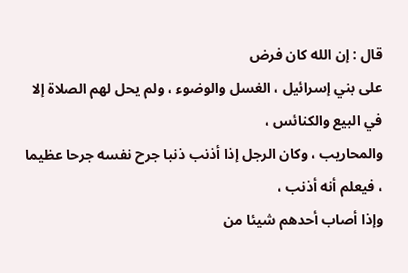قال : إن الله كان فرض
على بني إسرائيل ، الغسل والوضوء ، ولم يحل لهم الصلاة إلا في البيع والكنائس ،
والمحاريب ، وكان الرجل إذا أذنب ذنبا جرح نفسه جرحا عظيما ، فيعلم أنه أذنب ،
وإذا أصاب أحدهم شيئا من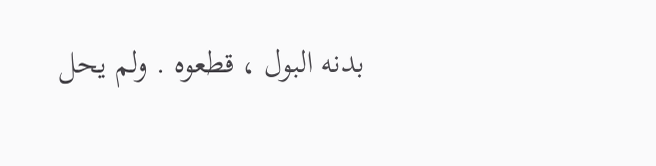بدنه البول ، قطعوه . ولم يحل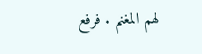لهم المغنم . فرفع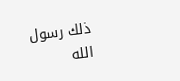ذلك رسول
الله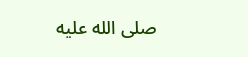صلى الله عليه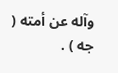وآله عن أمته ( جه ) .